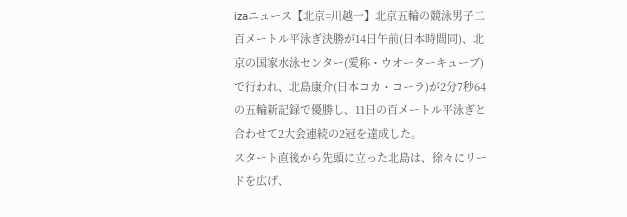izaニュース【北京=川越一】北京五輪の競泳男子二百メートル平泳ぎ決勝が14日午前(日本時間同)、北京の国家水泳センター(愛称・ウオーターキューブ)で行われ、北島康介(日本コカ・コーラ)が2分7秒64の五輪新記録で優勝し、11日の百メートル平泳ぎと合わせて2大会連続の2冠を達成した。
スタート直後から先頭に立った北島は、徐々にリードを広げ、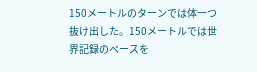150メートルのターンでは体一つ抜け出した。150メートルでは世界記録のペースを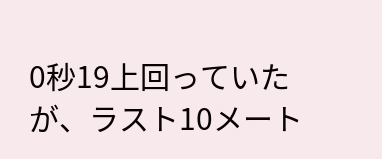0秒19上回っていたが、ラスト10メート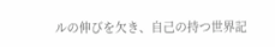ルの伸びを欠き、自己の持つ世界記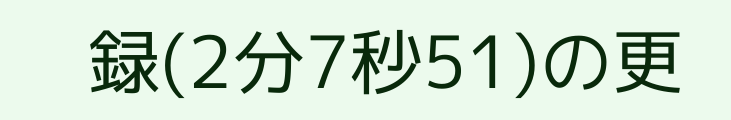録(2分7秒51)の更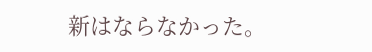新はならなかった。